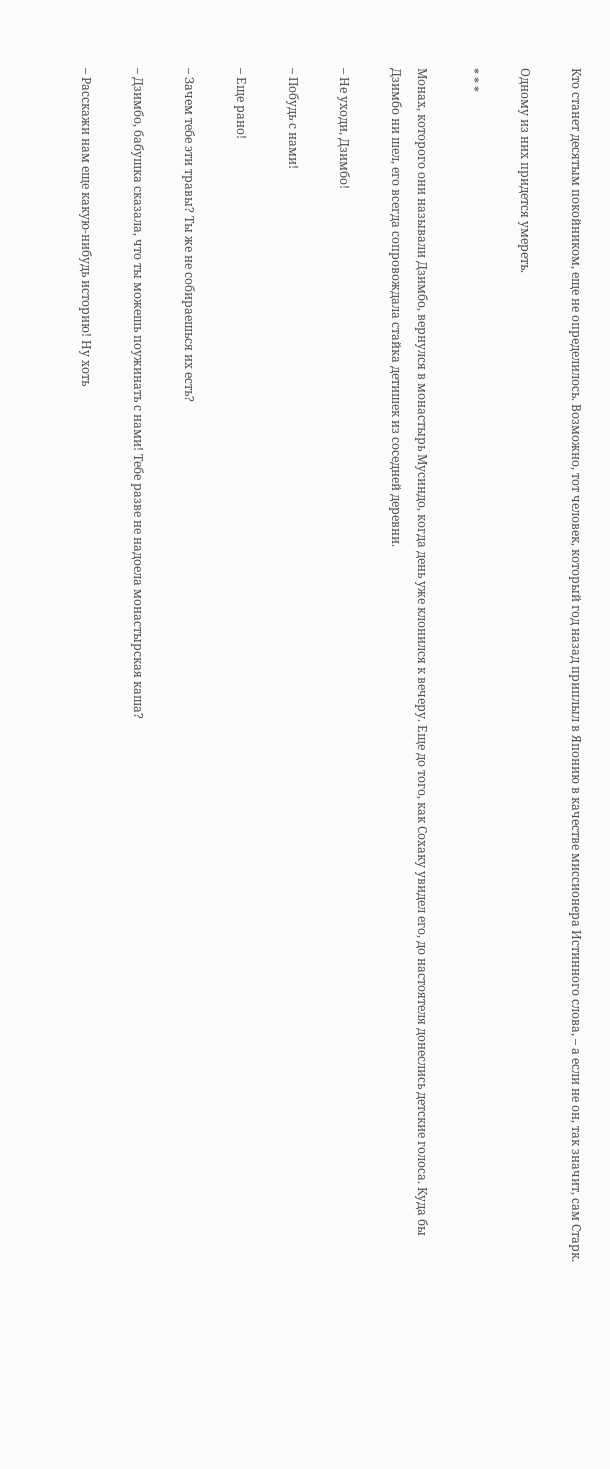Кто станет десятым покойником, еще не определилось. Возможно, тот человек, который год назад приплыл в Японию в качестве миссионера Истинного слова, – а если не он, так значит, сам Старк.

Одному из них придется умереть.

* * *

Монах, которого они называли Дзимбо, вернулся в монастырь Мусиндо, когда день уже клонился к вечеру. Еще до того, как Сохаку увидел его, до настоятеля донеслись детские голоса. Куда бы Дзимбо ни шел, его всегда сопровождала стайка детишек из соседней деревни.

– Не уходи, Дзимбо!

– Побудь с нами!

– Еще рано!

– Зачем тебе эти травы? Ты же не собираешься их есть?

– Дзимбо, бабушка сказала, что ты можешь поужинать с нами! Тебе разве не надоела монастырская каша?

– Расскажи нам еще какую-нибудь историю! Ну хоть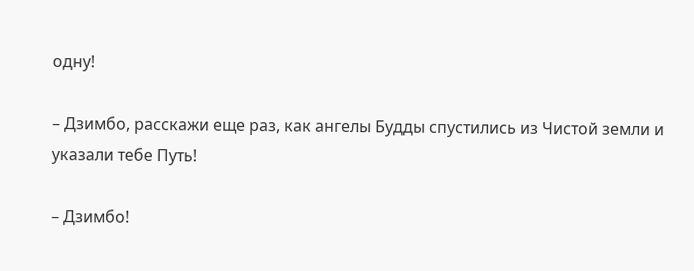одну!

– Дзимбо, расскажи еще раз, как ангелы Будды спустились из Чистой земли и указали тебе Путь!

– Дзимбо!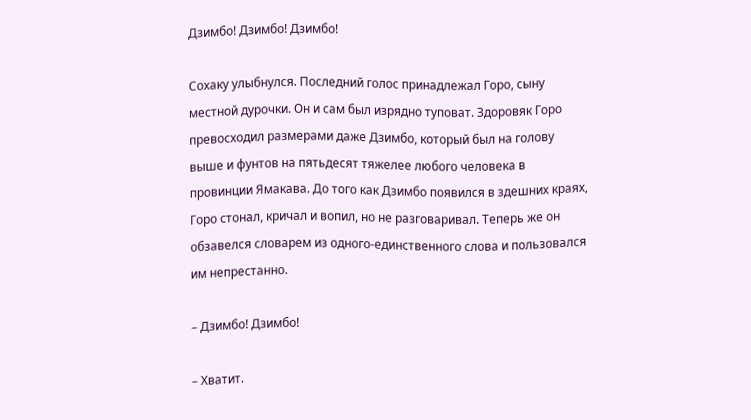Дзимбо! Дзимбо! Дзимбо!

Сохаку улыбнулся. Последний голос принадлежал Горо, сыну местной дурочки. Он и сам был изрядно туповат. Здоровяк Горо превосходил размерами даже Дзимбо, который был на голову выше и фунтов на пятьдесят тяжелее любого человека в провинции Ямакава. До того как Дзимбо появился в здешних краях, Горо стонал, кричал и вопил, но не разговаривал. Теперь же он обзавелся словарем из одного-единственного слова и пользовался им непрестанно.

– Дзимбо! Дзимбо!

– Хватит.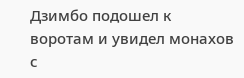Дзимбо подошел к воротам и увидел монахов с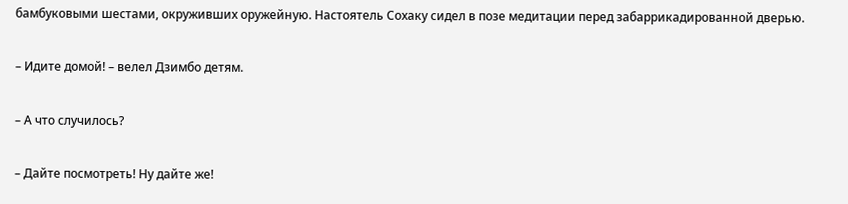бамбуковыми шестами, окруживших оружейную. Настоятель Сохаку сидел в позе медитации перед забаррикадированной дверью.

– Идите домой! – велел Дзимбо детям.

– А что случилось?

– Дайте посмотреть! Ну дайте же!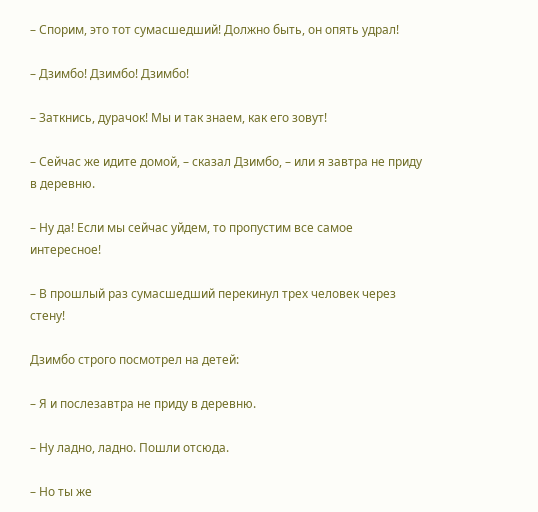– Спорим, это тот сумасшедший! Должно быть, он опять удрал!

– Дзимбо! Дзимбо! Дзимбо!

– Заткнись, дурачок! Мы и так знаем, как его зовут!

– Сейчас же идите домой, – сказал Дзимбо, – или я завтра не приду в деревню.

– Ну да! Если мы сейчас уйдем, то пропустим все самое интересное!

– В прошлый раз сумасшедший перекинул трех человек через стену!

Дзимбо строго посмотрел на детей:

– Я и послезавтра не приду в деревню.

– Ну ладно, ладно. Пошли отсюда.

– Но ты же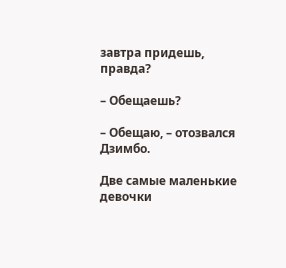завтра придешь, правда?

– Обещаешь?

– Обещаю, – отозвался Дзимбо.

Две самые маленькие девочки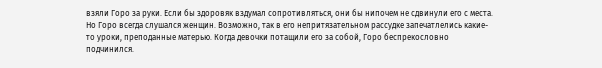взяли Горо за руки. Если бы здоровяк вздумал сопротивляться, они бы нипочем не сдвинули его с места. Но Горо всегда слушался женщин. Возможно, так в его непритязательном рассудке запечатлелись какие-то уроки, преподанные матерью. Когда девочки потащили его за собой, Горо беспрекословно подчинился.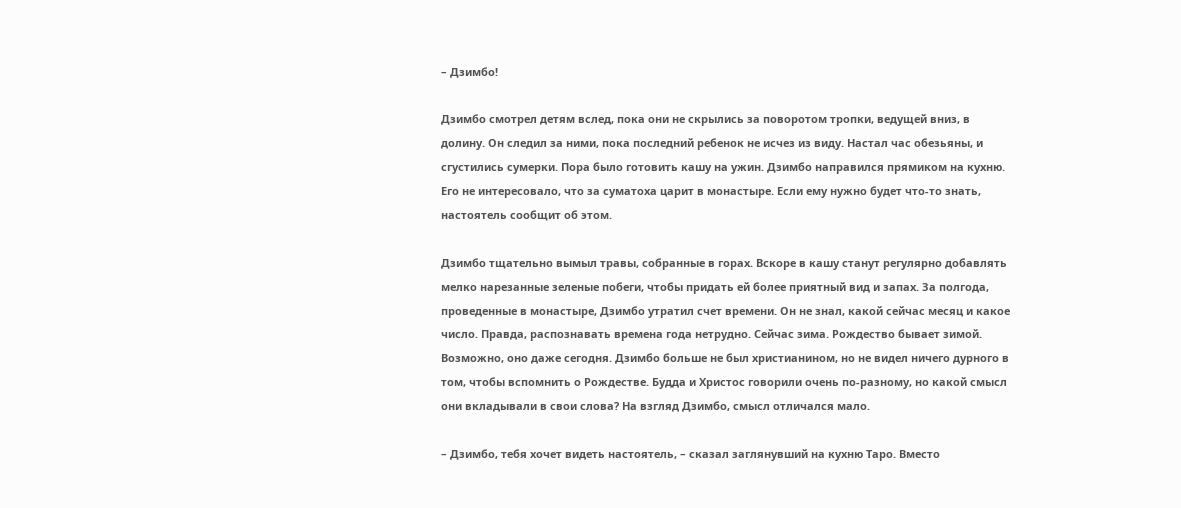– Дзимбо!

Дзимбо смотрел детям вслед, пока они не скрылись за поворотом тропки, ведущей вниз, в долину. Он следил за ними, пока последний ребенок не исчез из виду. Настал час обезьяны, и сгустились сумерки. Пора было готовить кашу на ужин. Дзимбо направился прямиком на кухню. Его не интересовало, что за суматоха царит в монастыре. Если ему нужно будет что-то знать, настоятель сообщит об этом.

Дзимбо тщательно вымыл травы, собранные в горах. Вскоре в кашу станут регулярно добавлять мелко нарезанные зеленые побеги, чтобы придать ей более приятный вид и запах. За полгода, проведенные в монастыре, Дзимбо утратил счет времени. Он не знал, какой сейчас месяц и какое число. Правда, распознавать времена года нетрудно. Сейчас зима. Рождество бывает зимой. Возможно, оно даже сегодня. Дзимбо больше не был христианином, но не видел ничего дурного в том, чтобы вспомнить о Рождестве. Будда и Христос говорили очень по-разному, но какой смысл они вкладывали в свои слова? На взгляд Дзимбо, смысл отличался мало.

– Дзимбо, тебя хочет видеть настоятель, – сказал заглянувший на кухню Таро. Вместо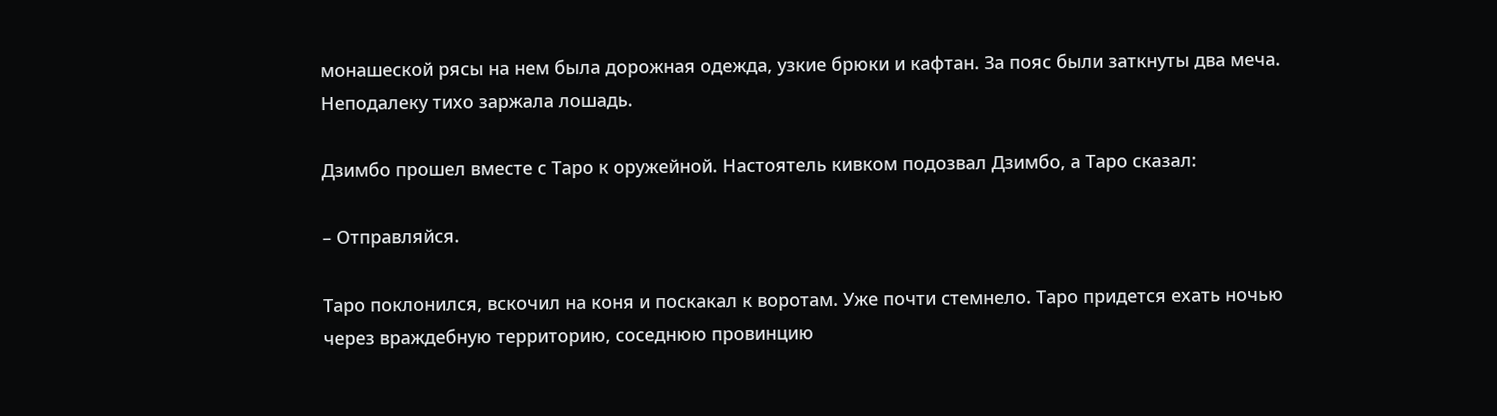монашеской рясы на нем была дорожная одежда, узкие брюки и кафтан. За пояс были заткнуты два меча. Неподалеку тихо заржала лошадь.

Дзимбо прошел вместе с Таро к оружейной. Настоятель кивком подозвал Дзимбо, а Таро сказал:

– Отправляйся.

Таро поклонился, вскочил на коня и поскакал к воротам. Уже почти стемнело. Таро придется ехать ночью через враждебную территорию, соседнюю провинцию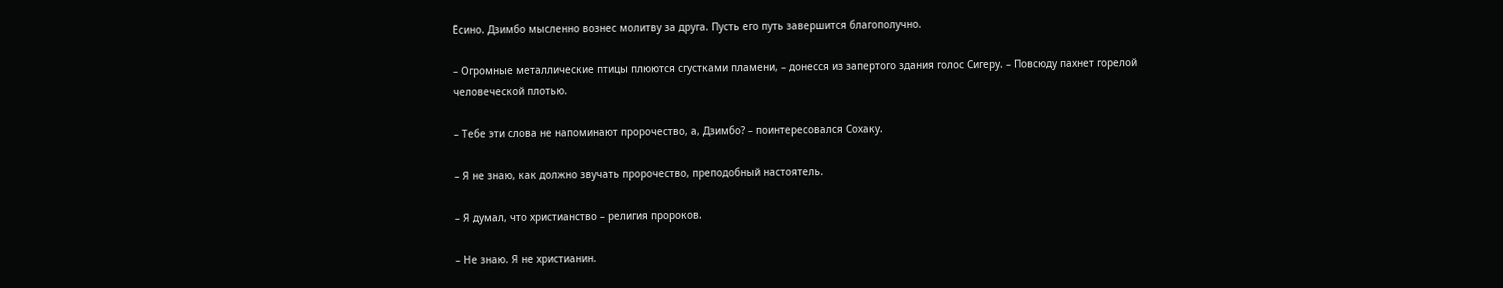Ёсино. Дзимбо мысленно вознес молитву за друга. Пусть его путь завершится благополучно.

– Огромные металлические птицы плюются сгустками пламени, – донесся из запертого здания голос Сигеру. – Повсюду пахнет горелой человеческой плотью.

– Тебе эти слова не напоминают пророчество, а, Дзимбо? – поинтересовался Сохаку.

– Я не знаю, как должно звучать пророчество, преподобный настоятель.

– Я думал, что христианство – религия пророков.

– Не знаю. Я не христианин.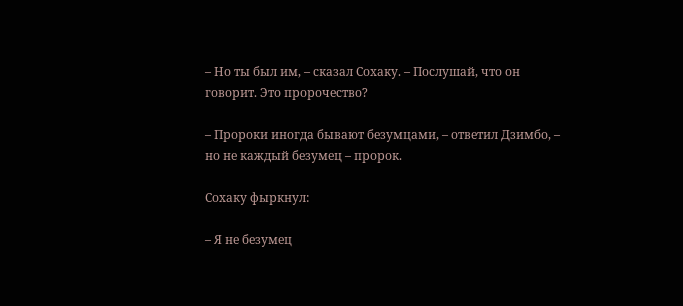– Но ты был им, – сказал Сохаку. – Послушай, что он говорит. Это пророчество?

– Пророки иногда бывают безумцами, – ответил Дзимбо, – но не каждый безумец – пророк.

Сохаку фыркнул:

– Я не безумец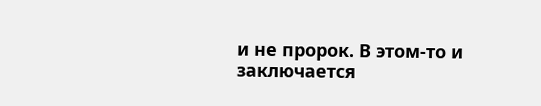и не пророк. В этом-то и заключается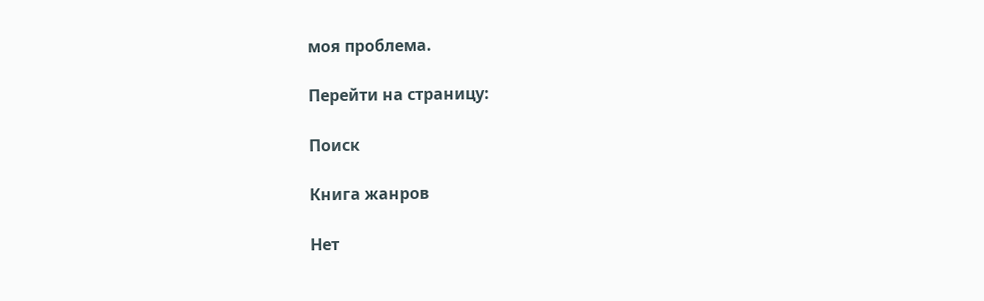моя проблема.

Перейти на страницу:

Поиск

Книга жанров

Нет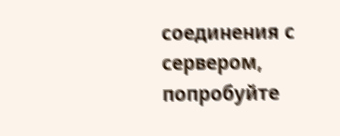соединения с сервером, попробуйте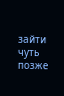зайти чуть позже